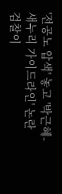'전공노 압색' 놓고 '박근혜-새누리 가이드라인' 논란
검찰이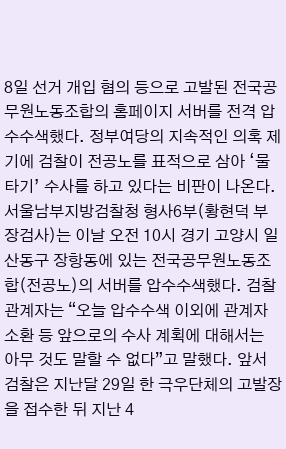8일 선거 개입 혐의 등으로 고발된 전국공무원노동조합의 홈페이지 서버를 전격 압수수색했다. 정부여당의 지속적인 의혹 제기에 검찰이 전공노를 표적으로 삼아 ‘물타기’ 수사를 하고 있다는 비판이 나온다. 서울남부지방검찰청 형사6부(황현덕 부장검사)는 이날 오전 10시 경기 고양시 일산동구 장항동에 있는 전국공무원노동조합(전공노)의 서버를 압수수색했다. 검찰 관계자는 “오늘 압수수색 이외에 관계자 소환 등 앞으로의 수사 계획에 대해서는 아무 것도 말할 수 없다”고 말했다. 앞서 검찰은 지난달 29일 한 극우단체의 고발장을 접수한 뒤 지난 4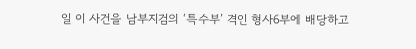일 이 사건을 남부지검의 ‘특수부’ 격인 형사6부에 배당하고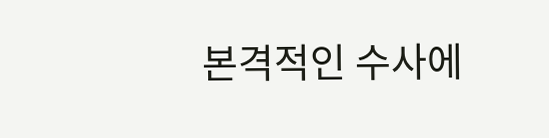본격적인 수사에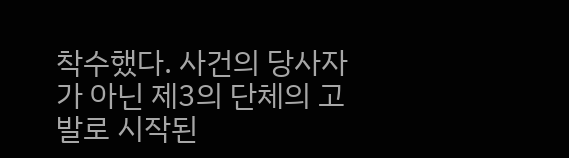착수했다. 사건의 당사자가 아닌 제3의 단체의 고발로 시작된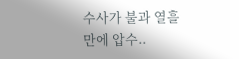수사가 불과 열흘 만에 압수..